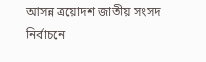আসন্ন ত্রয়োদশ জাতীয় সংসদ নির্বাচনে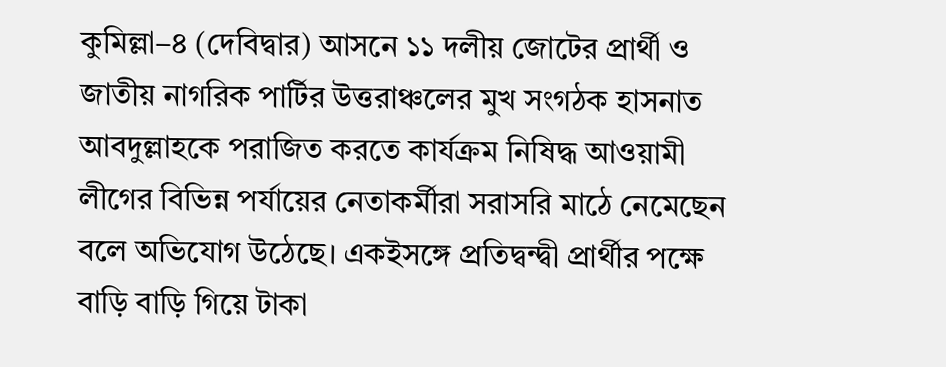কুমিল্লা–৪ (দেবিদ্বার) আসনে ১১ দলীয় জোটের প্রার্থী ও জাতীয় নাগরিক পার্টির উত্তরাঞ্চলের মুখ সংগঠক হাসনাত আবদুল্লাহকে পরাজিত করতে কার্যক্রম নিষিদ্ধ আওয়ামী লীগের বিভিন্ন পর্যায়ের নেতাকর্মীরা সরাসরি মাঠে নেমেছেন বলে অভিযোগ উঠেছে। একইসঙ্গে প্রতিদ্বন্দ্বী প্রার্থীর পক্ষে বাড়ি বাড়ি গিয়ে টাকা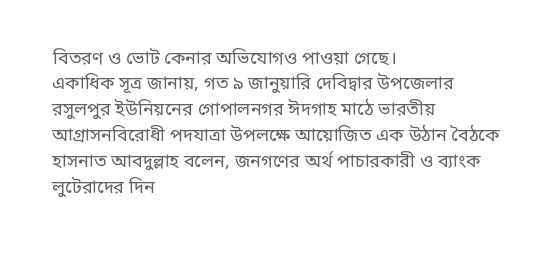বিতরণ ও ভোট কেনার অভিযোগও পাওয়া গেছে।
একাধিক সূত্র জানায়, গত ৯ জানুয়ারি দেবিদ্বার উপজেলার রসুলপুর ইউনিয়নের গোপালনগর ঈদগাহ মাঠে ভারতীয় আগ্রাসনবিরোধী পদযাত্রা উপলক্ষে আয়োজিত এক উঠান বৈঠকে হাসনাত আবদুল্লাহ বলেন, জনগণের অর্থ পাচারকারী ও ব্যাংক লুটেরাদের দিন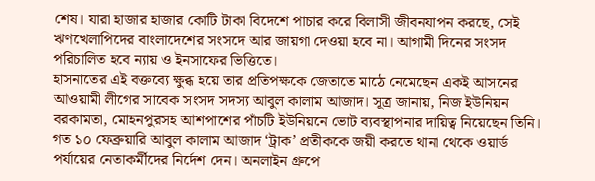শেষ। যারা হাজার হাজার কোটি টাকা বিদেশে পাচার করে বিলাসী জীবনযাপন করছে, সেই ঋণখেলাপিদের বাংলাদেশের সংসদে আর জায়গা দেওয়া হবে না। আগামী দিনের সংসদ পরিচালিত হবে ন্যায় ও ইনসাফের ভিত্তিতে।
হাসনাতের এই বক্তব্যে ক্ষুব্ধ হয়ে তার প্রতিপক্ষকে জেতাতে মাঠে নেমেছেন একই আসনের আওয়ামী লীগের সাবেক সংসদ সদস্য আবুল কালাম আজাদ। সূত্র জানায়, নিজ ইউনিয়ন বরকামতা, মোহনপুরসহ আশপাশের পাঁচটি ইউনিয়নে ভোট ব্যবস্থাপনার দায়িত্ব নিয়েছেন তিনি।
গত ১০ ফেব্রুয়ারি আবুল কালাম আজাদ ‘ট্রাক’ প্রতীককে জয়ী করতে থানা থেকে ওয়ার্ড পর্যায়ের নেতাকর্মীদের নির্দেশ দেন। অনলাইন গ্রুপে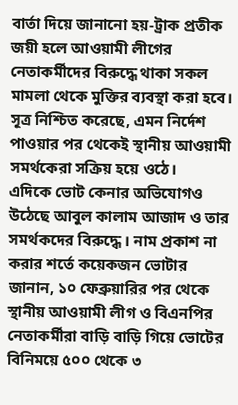বার্তা দিয়ে জানানো হয়-ট্রাক প্রতীক জয়ী হলে আওয়ামী লীগের নেতাকর্মীদের বিরুদ্ধে থাকা সকল মামলা থেকে মুক্তির ব্যবস্থা করা হবে। সূত্র নিশ্চিত করেছে, এমন নির্দেশ পাওয়ার পর থেকেই স্থানীয় আওয়ামী সমর্থকেরা সক্রিয় হয়ে ওঠে।
এদিকে ভোট কেনার অভিযোগও উঠেছে আবুল কালাম আজাদ ও তার সমর্থকদের বিরুদ্ধে। নাম প্রকাশ না করার শর্তে কয়েকজন ভোটার জানান, ১০ ফেব্রুয়ারির পর থেকে স্থানীয় আওয়ামী লীগ ও বিএনপির নেতাকর্মীরা বাড়ি বাড়ি গিয়ে ভোটের বিনিময়ে ৫০০ থেকে ৩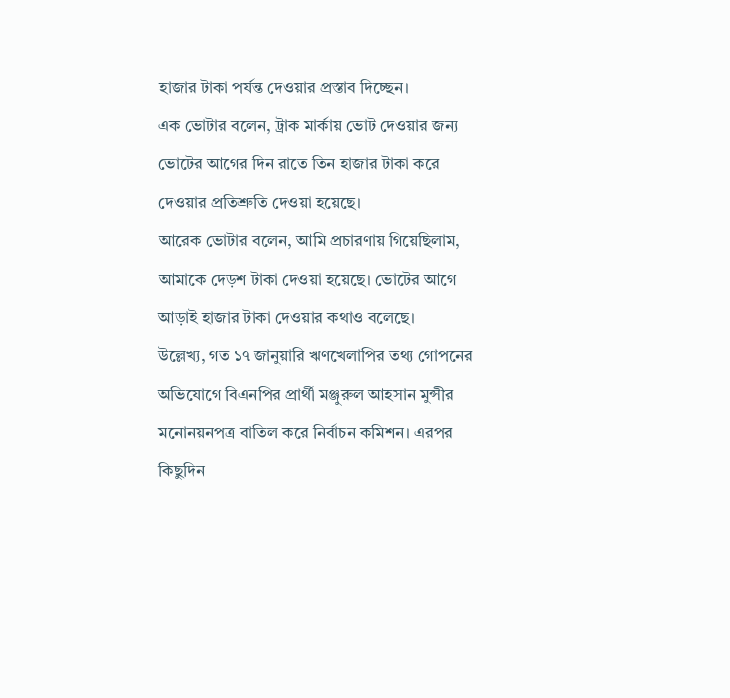হাজার টাকা পর্যন্ত দেওয়ার প্রস্তাব দিচ্ছেন।
এক ভোটার বলেন, ট্রাক মার্কায় ভোট দেওয়ার জন্য ভোটের আগের দিন রাতে তিন হাজার টাকা করে দেওয়ার প্রতিশ্রুতি দেওয়া হয়েছে।
আরেক ভোটার বলেন, আমি প্রচারণায় গিয়েছিলাম, আমাকে দেড়শ টাকা দেওয়া হয়েছে। ভোটের আগে আড়াই হাজার টাকা দেওয়ার কথাও বলেছে।
উল্লেখ্য, গত ১৭ জানুয়ারি ঋণখেলাপির তথ্য গোপনের অভিযোগে বিএনপির প্রার্থী মঞ্জুরুল আহসান মুন্সীর মনোনয়নপত্র বাতিল করে নির্বাচন কমিশন। এরপর কিছুদিন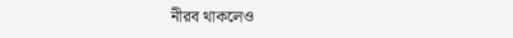নীরব থাকলেও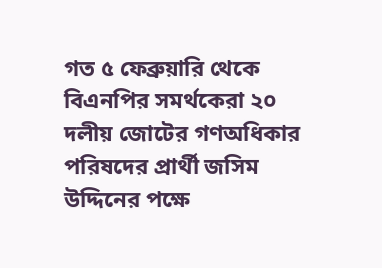গত ৫ ফেব্রুয়ারি থেকে বিএনপির সমর্থকেরা ২০ দলীয় জোটের গণঅধিকার পরিষদের প্রার্থী জসিম উদ্দিনের পক্ষে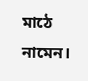মাঠে নামেন।